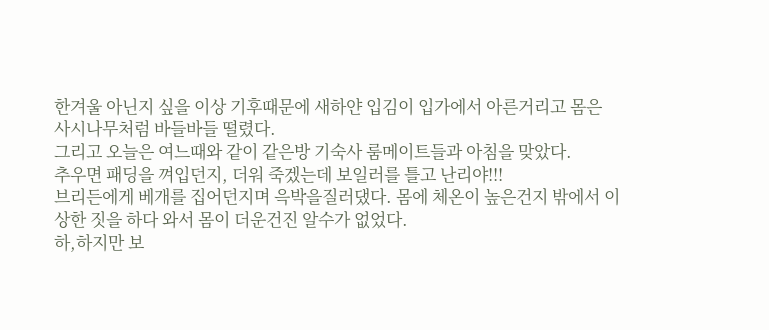한겨울 아닌지 싶을 이상 기후때문에 새하얀 입김이 입가에서 아른거리고 몸은 사시나무처럼 바들바들 떨렸다.
그리고 오늘은 여느때와 같이 같은방 기숙사 룸메이트들과 아침을 맞았다.
추우면 패딩을 껴입던지, 더워 죽겠는데 보일러를 틀고 난리야!!!
브리든에게 베개를 집어던지며 윽박을질러댔다. 몸에 체온이 높은건지 밖에서 이상한 짓을 하다 와서 몸이 더운건진 알수가 없었다.
하,하지만 보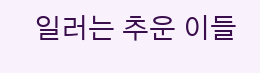일러는 추운 이들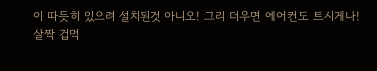이 따듯히 있으려 설치된것 아니오! 그리 더우면 에어컨도 트시게나!
살짝 겁먹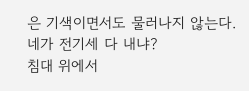은 기색이면서도 물러나지 않는다.
네가 전기세 다 내냐?
침대 위에서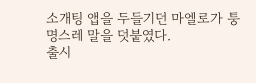소개팅 앱을 두들기던 마엘로가 퉁명스레 말을 덧붙였다.
출시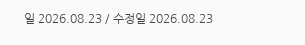일 2026.08.23 / 수정일 2026.08.23